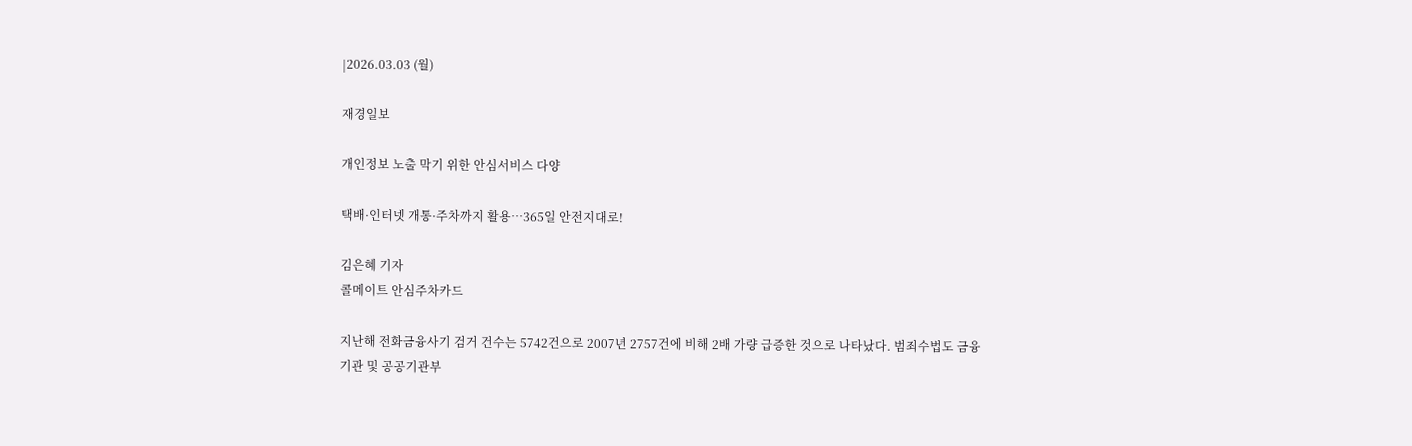|2026.03.03 (월)

재경일보

개인정보 노출 막기 위한 안심서비스 다양

택배·인터넷 개통·주차까지 활용…365일 안전지대로!

김은혜 기자
콜메이트 안심주차카드

지난해 전화금융사기 검거 건수는 5742건으로 2007년 2757건에 비해 2배 가량 급증한 것으로 나타났다. 범죄수법도 금융기관 및 공공기관부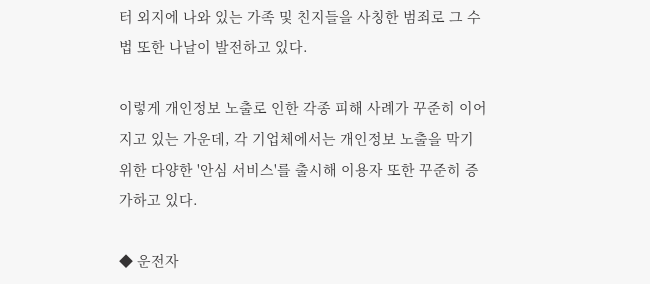터 외지에 나와 있는 가족 및 친지들을 사칭한 범죄로 그 수법 또한 나날이 발전하고 있다.

이렇게 개인정보 노출로 인한 각종 피해 사례가 꾸준히 이어지고 있는 가운데, 각 기업체에서는 개인정보 노출을 막기 위한 다양한 '안심 서비스'를 출시해 이용자 또한 꾸준히 증가하고 있다.

◆ 운전자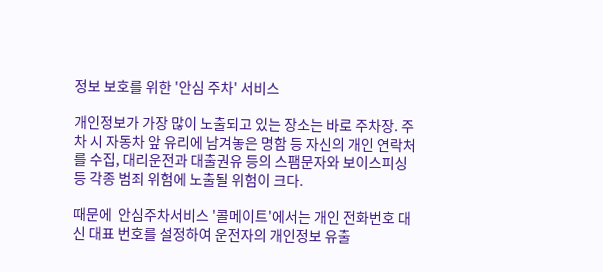정보 보호를 위한 '안심 주차' 서비스

개인정보가 가장 많이 노출되고 있는 장소는 바로 주차장. 주차 시 자동차 앞 유리에 남겨놓은 명함 등 자신의 개인 연락처를 수집, 대리운전과 대출권유 등의 스팸문자와 보이스피싱 등 각종 범죄 위험에 노출될 위험이 크다.

때문에  안심주차서비스 '콜메이트'에서는 개인 전화번호 대신 대표 번호를 설정하여 운전자의 개인정보 유출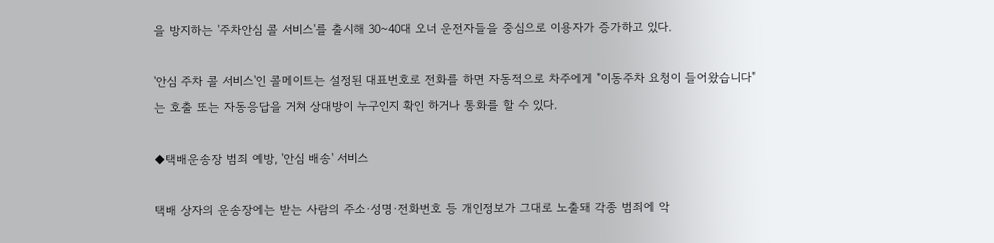을 방지하는 '주차안심 콜 서비스'를 출시해 30~40대 오너 운전자들을 중심으로 이용자가 증가하고 있다.

'안심 주차 콜 서비스'인 콜메이트는 설정된 대표번호로 전화를 하면 자동적으로 차주에게 "이동주차 요청이 들어왔습니다"는 호출 또는 자동응답을 거쳐 상대방이 누구인지 확인 하거나 통화를 할 수 있다.

◆택배운송장 범죄 예방, '안심 배송' 서비스

택배 상자의 운송장에는 받는 사람의 주소·성명·전화번호 등 개인정보가 그대로 노출돼 각종 범죄에 악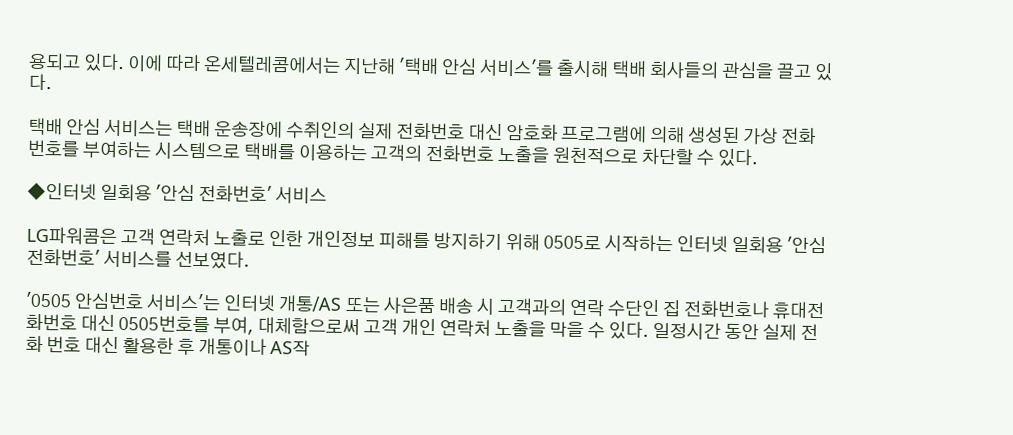용되고 있다. 이에 따라 온세텔레콤에서는 지난해 '택배 안심 서비스'를 출시해 택배 회사들의 관심을 끌고 있다.

택배 안심 서비스는 택배 운송장에 수취인의 실제 전화번호 대신 암호화 프로그램에 의해 생성된 가상 전화번호를 부여하는 시스템으로 택배를 이용하는 고객의 전화번호 노출을 원천적으로 차단할 수 있다.

◆인터넷 일회용 '안심 전화번호' 서비스

LG파워콤은 고객 연락처 노출로 인한 개인정보 피해를 방지하기 위해 0505로 시작하는 인터넷 일회용 '안심 전화번호' 서비스를 선보였다.

'0505 안심번호 서비스'는 인터넷 개통/AS 또는 사은품 배송 시 고객과의 연락 수단인 집 전화번호나 휴대전화번호 대신 0505번호를 부여, 대체함으로써 고객 개인 연락처 노출을 막을 수 있다. 일정시간 동안 실제 전화 번호 대신 활용한 후 개통이나 AS작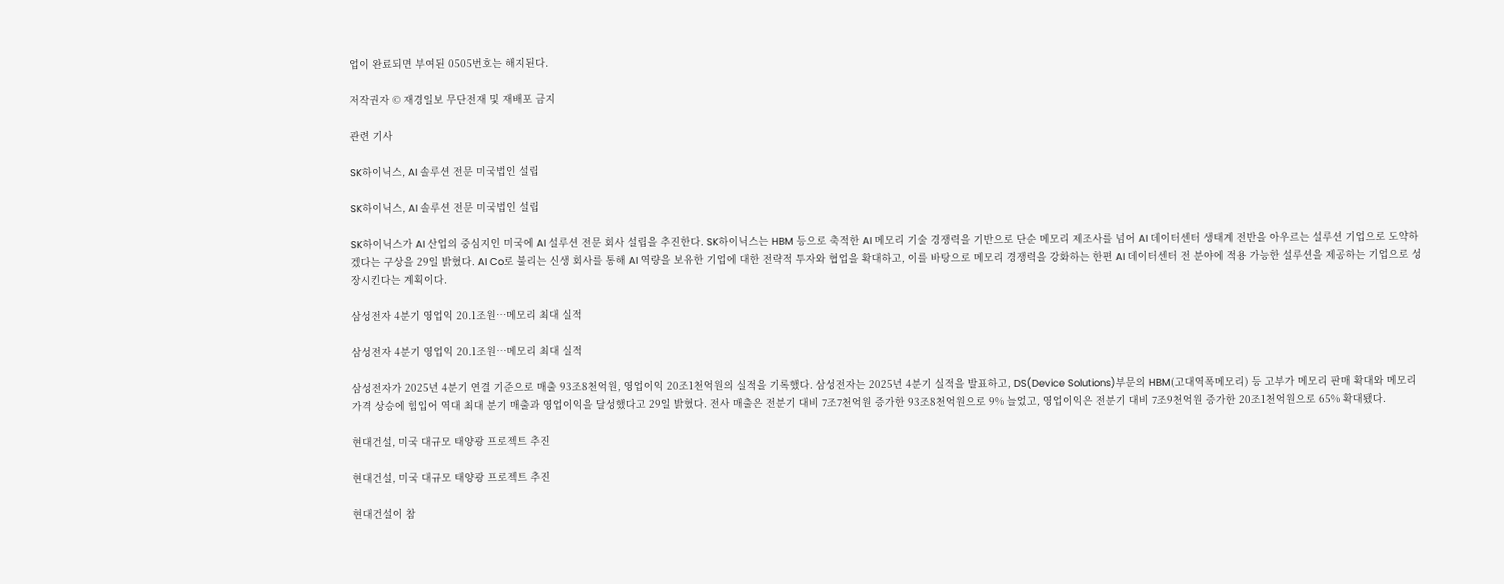업이 완료되면 부여된 0505번호는 해지된다.

저작권자 © 재경일보 무단전재 및 재배포 금지

관련 기사

SK하이닉스, AI 솔루션 전문 미국법인 설립

SK하이닉스, AI 솔루션 전문 미국법인 설립

SK하이닉스가 AI 산업의 중심지인 미국에 AI 설루션 전문 회사 설립을 추진한다. SK하이닉스는 HBM 등으로 축적한 AI 메모리 기술 경쟁력을 기반으로 단순 메모리 제조사를 넘어 AI 데이터센터 생태계 전반을 아우르는 설루션 기업으로 도약하겠다는 구상을 29일 밝혔다. AI Co로 불리는 신생 회사를 통해 AI 역량을 보유한 기업에 대한 전략적 투자와 협업을 확대하고, 이를 바탕으로 메모리 경쟁력을 강화하는 한편 AI 데이터센터 전 분야에 적용 가능한 설루션을 제공하는 기업으로 성장시킨다는 계획이다.

삼성전자 4분기 영업익 20.1조원…메모리 최대 실적

삼성전자 4분기 영업익 20.1조원…메모리 최대 실적

삼성전자가 2025년 4분기 연결 기준으로 매출 93조8천억원, 영업이익 20조1천억원의 실적을 기록했다. 삼성전자는 2025년 4분기 실적을 발표하고, DS(Device Solutions)부문의 HBM(고대역폭메모리) 등 고부가 메모리 판매 확대와 메모리 가격 상승에 힘입어 역대 최대 분기 매출과 영업이익을 달성했다고 29일 밝혔다. 전사 매출은 전분기 대비 7조7천억원 증가한 93조8천억원으로 9% 늘었고, 영업이익은 전분기 대비 7조9천억원 증가한 20조1천억원으로 65% 확대됐다.

현대건설, 미국 대규모 태양광 프로젝트 추진

현대건설, 미국 대규모 태양광 프로젝트 추진

현대건설이 참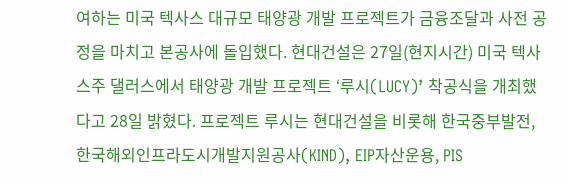여하는 미국 텍사스 대규모 태양광 개발 프로젝트가 금융조달과 사전 공정을 마치고 본공사에 돌입했다. 현대건설은 27일(현지시간) 미국 텍사스주 댈러스에서 태양광 개발 프로젝트 ‘루시(LUCY)’ 착공식을 개최했다고 28일 밝혔다. 프로젝트 루시는 현대건설을 비롯해 한국중부발전, 한국해외인프라도시개발지원공사(KIND), EIP자산운용, PIS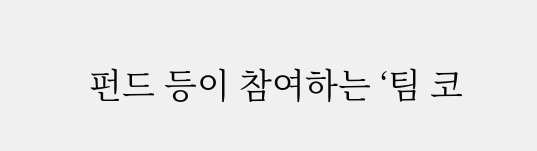펀드 등이 참여하는 ‘팀 코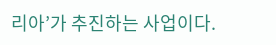리아’가 추진하는 사업이다.